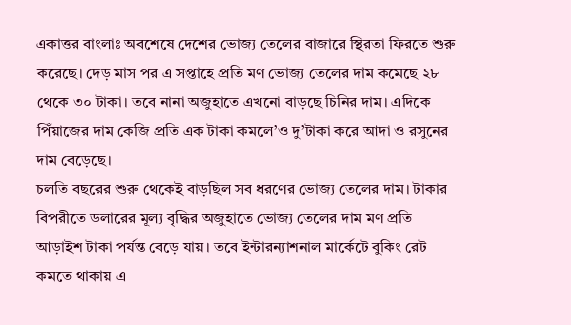একাত্তর বাংলাঃ অবশেষে দেশের ভোজ্য তেলের বাজারে স্থিরতা ফিরতে শুরু করেছে। দেড় মাস পর এ সপ্তাহে প্রতি মণ ভোজ্য তেলের দাম কমেছে ২৮ থেকে ৩০ টাকা। তবে নানা অজুহাতে এখনো বাড়ছে চিনির দাম। এদিকে পিঁয়াজের দাম কেজি প্রতি এক টাকা কমলে’ও দু’টাকা করে আদা ও রসুনের দাম বেড়েছে।
চলতি বছরের শুরু থেকেই বাড়ছিল সব ধরণের ভোজ্য তেলের দাম। টাকার বিপরীতে ডলারের মূল্য বৃদ্ধির অজুহাতে ভোজ্য তেলের দাম মণ প্রতি আড়াইশ টাকা পর্যন্ত বেড়ে যায়। তবে ইন্টারন্যাশনাল মার্কেটে বুকিং রেট কমতে থাকায় এ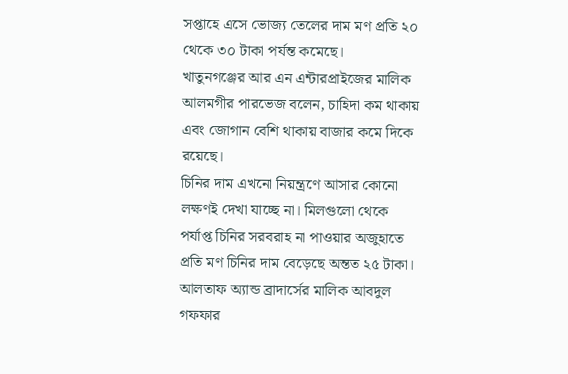সপ্তাহে এসে ভোজ্য তেলের দাম মণ প্রতি ২০ থেকে ৩০ টাকা পর্যন্ত কমেছে।
খাতুনগঞ্জের আর এন এন্টারপ্রাইজের মালিক আলমগীর পারভেজ বলেন, চাহিদা কম থাকায় এবং জোগান বেশি থাকায় বাজার কমে দিকে রয়েছে।
চিনির দাম এখনো নিয়ন্ত্রণে আসার কোনো লক্ষণই দেখা যাচ্ছে না। মিলগুলো থেকে পর্যাপ্ত চিনির সরবরাহ না পাওয়ার অজুহাতে প্রতি মণ চিনির দাম বেড়েছে অন্তত ২৫ টাকা।
আলতাফ অ্যান্ড ব্রাদার্সের মালিক আবদুল গফফার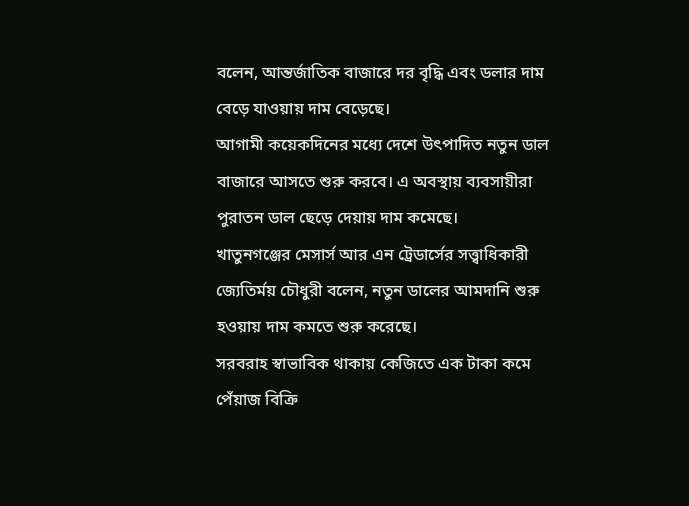বলেন, আন্তর্জাতিক বাজারে দর বৃদ্ধি এবং ডলার দাম বেড়ে যাওয়ায় দাম বেড়েছে।
আগামী কয়েকদিনের মধ্যে দেশে উৎপাদিত নতুন ডাল বাজারে আসতে শুরু করবে। এ অবস্থায় ব্যবসায়ীরা পুরাতন ডাল ছেড়ে দেয়ায় দাম কমেছে।
খাতুনগঞ্জের মেসার্স আর এন ট্রেডার্সের সত্ত্বাধিকারী জ্যেতির্ময় চৌধুরী বলেন, নতুন ডালের আমদানি শুরু হওয়ায় দাম কমতে শুরু করেছে।
সরবরাহ স্বাভাবিক থাকায় কেজিতে এক টাকা কমে পেঁয়াজ বিক্রি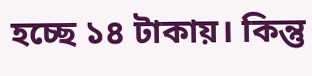হচ্ছে ১৪ টাকায়। কিন্তু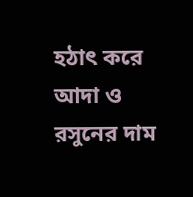হঠাৎ করে আদা ও রসুনের দাম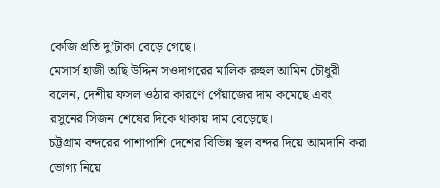কেজি প্রতি দু’টাকা বেড়ে গেছে।
মেসার্স হাজী অছি উদ্দিন সওদাগরের মালিক রুহুল আমিন চৌধুরী বলেন, দেশীয় ফসল ওঠার কারণে পেঁয়াজের দাম কমেছে এবং রসুনের সিজন শেষের দিকে থাকায় দাম বেড়েছে।
চট্টগ্রাম বন্দরের পাশাপাশি দেশের বিভিন্ন স্থল বন্দর দিয়ে আমদানি করা ভোগ্য নিয়ে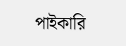পাইকারি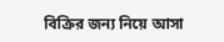বিক্রির জন্য নিয়ে আসা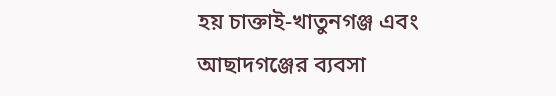হয় চাক্তাই-খাতুনগঞ্জ এবং আছাদগঞ্জের ব্যবসা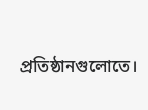প্রতিষ্ঠানগুলোতে।